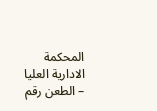المحكمة الادارية العليا – الطعن رقم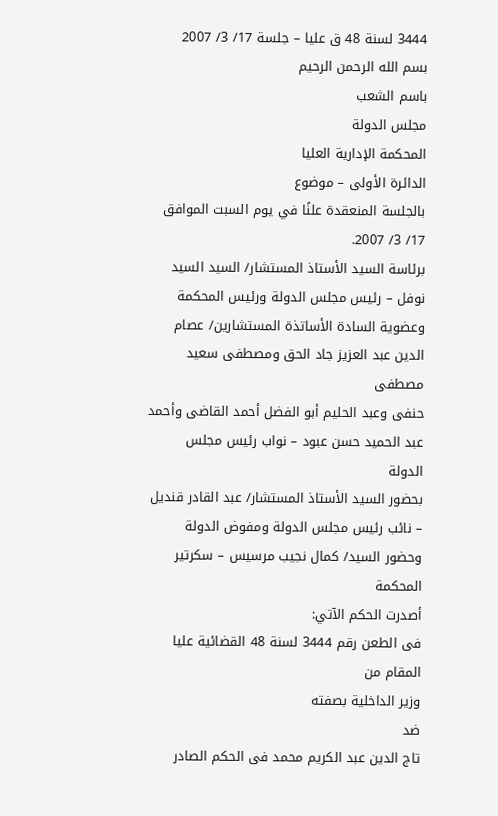3444 لسنة 48 ق عليا – جلسة 17/ 3/ 2007
بسم الله الرحمن الرحيم
باسم الشعب
مجلس الدولة
المحكمة الإدارية العليا
الدائرة الأولى – موضوع
بالجلسة المنعقدة علنًا في يوم السبت الموافق 17/ 3/ 2007.
برئاسة السيد الأستاذ المستشار/ السيد السيد نوفل – رئيس مجلس الدولة ورئيس المحكمة
وعضوية السادة الأساتذة المستشارين/ عصام الدين عبد العزيز جاد الحق ومصطفى سعيد مصطفى
حنفى وعبد الحليم أبو الفضل أحمد القاضى وأحمد عبد الحميد حسن عبود – نواب رئيس مجلس
الدولة
بحضور السيد الأستاذ المستشار/ عبد القادر قنديل – نائب رئيس مجلس الدولة ومفوض الدولة
وحضور السيد/ كمال نجيب مرسيس – سكرتير المحكمة
أصدرت الحكم الآتي:
فى الطعن رقم 3444 لسنة 48 القضائية عليا
المقام من
وزير الداخلية بصفته
ضد
تاج الدين عبد الكريم محمد فى الحكم الصادر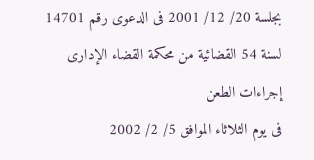بجلسة 20/ 12/ 2001 فى الدعوى رقم 14701 لسنة 54 القضائية من محكمة القضاء الإدارى
إجراءات الطعن
فى يوم الثلاثاء الموافق 5/ 2/ 2002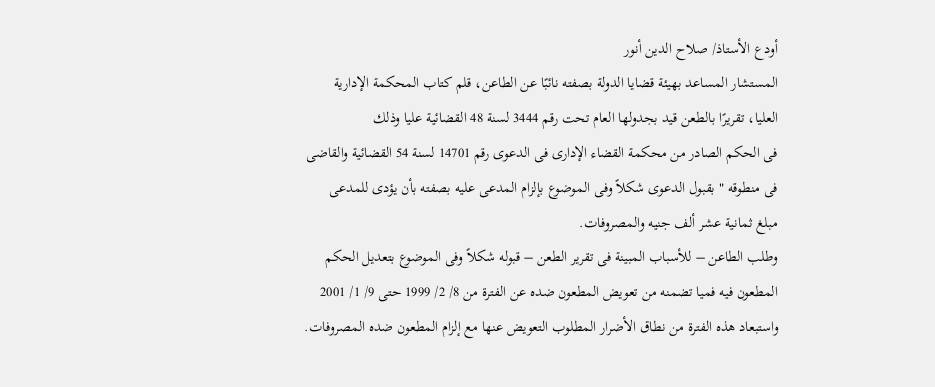أودع الأستاذ/ صلاح الدين أنور
المستشار المساعد بهيئة قضايا الدولة بصفته نائبًا عن الطاعن، قلم كتاب المحكمة الإدارية
العليا، تقريرًا بالطعن قيد بجدولها العام تحت رقم 3444 لسنة 48 القضائية عليا وذلك
فى الحكم الصادر من محكمة القضاء الإدارى فى الدعوى رقم 14701 لسنة 54 القضائية والقاضى
فى منطوقه " بقبول الدعوى شكلاً وفى الموضوع بإلزام المدعى عليه بصفته بأن يؤدى للمدعى
مبلغ ثمانية عشر ألف جنيه والمصروفات.
وطلب الطاعن – للأسباب المبينة فى تقرير الطعن – قبوله شكلاً وفى الموضوع بتعديل الحكم
المطعون فيه فميا تضمنه من تعويض المطعون ضده عن الفترة من 8/ 2/ 1999 حتى 9/ 1/ 2001
واستبعاد هذه الفترة من نطاق الأضرار المطلوب التعويض عنها مع إلزام المطعون ضده المصروفات.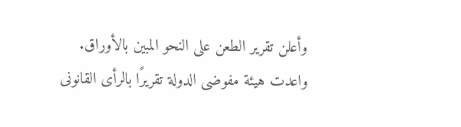وأعلن تقرير الطعن على النحو المبين بالأوراق.
واعدت هيئة مفوضى الدولة تقريرًا بالرأى القانونى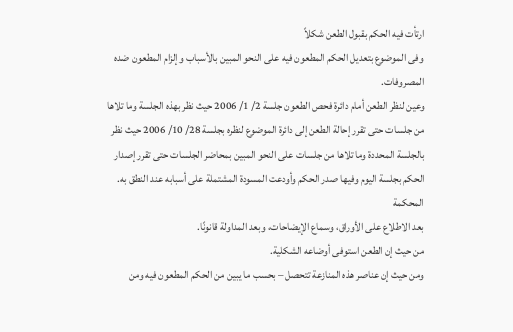ارتأت فيه الحكم بقبول الطعن شكلاً
وفى الموضوع بتعديل الحكم المطعون فيه على النحو المبين بالأسباب وإلزام المطعون ضده
المصروفات.
وعين لنظر الطعن أمام دائرة فحص الطعون جلسة 2/ 1/ 2006 حيث نظر بهذه الجلسة وما تلاها
من جلسات حتى تقرر إحالة الطعن إلى دائرة الموضوع لنظره بجلسة 28/ 10/ 2006 حيث نظر
بالجلسة المحددة وما تلاها من جلسات على النحو المبين بمحاضر الجلسات حتى تقرر إصدار
الحكم بجلسة اليوم وفيها صدر الحكم وأودعت المسودة المشتملة على أسبابه عند النطق به.
المحكمة
بعد الاطلاع على الأوراق، وسماع الإيضاحات، وبعد المداولة قانونًا.
من حيث إن الطعن استوفى أوضاعه الشكلية.
ومن حيث إن عناصر هذه المنازعة تتحصل – بحسب ما يبين من الحكم المطعون فيه ومن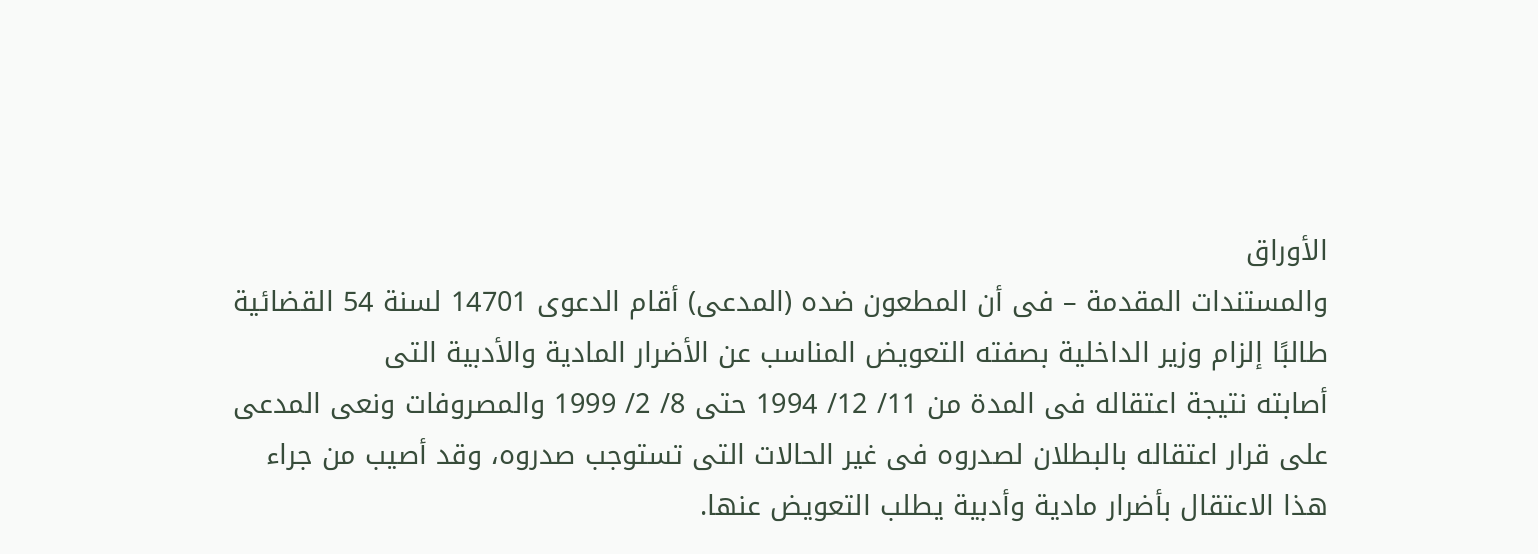الأوراق
والمستندات المقدمة – فى أن المطعون ضده (المدعى) أقام الدعوى 14701 لسنة 54 القضائية
طالبًا إلزام وزير الداخلية بصفته التعويض المناسب عن الأضرار المادية والأدبية التى
أصابته نتيجة اعتقاله فى المدة من 11/ 12/ 1994 حتى 8/ 2/ 1999 والمصروفات ونعى المدعى
على قرار اعتقاله بالبطلان لصدروه فى غير الحالات التى تستوجب صدروه، وقد أصيب من جراء
هذا الاعتقال بأضرار مادية وأدبية يطلب التعويض عنها.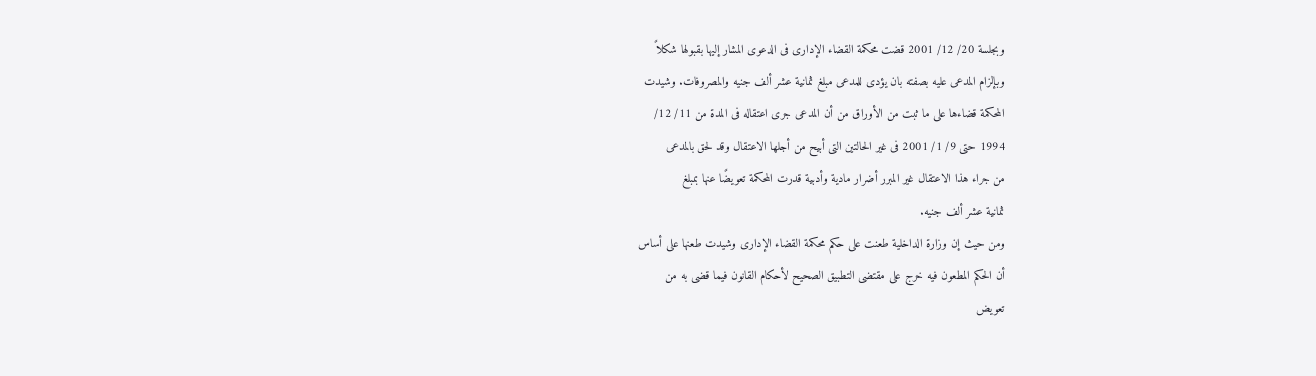وبجلسة 20/ 12/ 2001 قضت محكمة القضاء الإدارى فى الدعوى المشار إليها بقبولها شكلاً
وبإلزام المدعى عليه بصفته بان يؤدى للمدعى مبلغ ثمانية عشر ألف جنيه والمصروفات. وشيدت
المحكمة قضاءها على ما ثبت من الأوراق من أن المدعى جرى اعتقاله فى المدة من 11/ 12/
1994 حتى 9/ 1/ 2001 فى غير الحالتين التى أبيح من أجلها الاعتقال وقد لحق بالمدعى
من جراء هذا الاعتقال غير المبرر أضرار مادية وأدبية قدرت المحكمة تعويضًا عنها بمبلغ
ثمانية عشر ألف جنيه.
ومن حيث إن وزارة الداخلية طعنت على حكم محكمة القضاء الإدارى وشيدت طعنها على أساس
أن الحكم المطعون فيه خرج على مقتضى التطبيق الصحيح لأحكام القانون فيما قضى به من
تعويض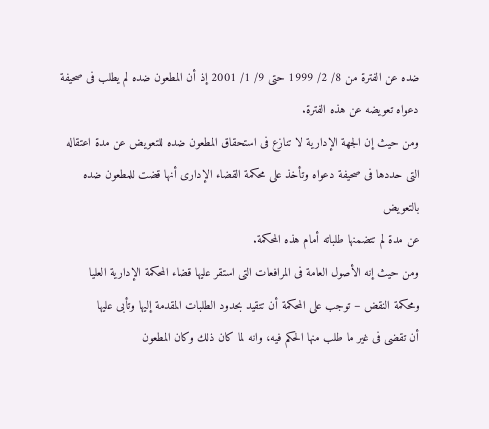ضده عن الفترة من 8/ 2/ 1999 حتى 9/ 1/ 2001 إذ أن المطعون ضده لم يطلب فى صحيفة
دعواه تعويضه عن هذه الفترة.
ومن حيث إن الجهة الإدارية لا تنازع فى استحقاق المطعون ضده للتعويض عن مدة اعتقاله
التى حددها فى صحيفة دعواه وتأخذ على محكمة القضاء الإدارى أنها قضت للمطعون ضده بالتعويض
عن مدة لم تتضمنها طلباته أمام هذه المحكمة.
ومن حيث إنه الأصول العامة فى المرافعات التى استقر عليها قضاء المحكمة الإدارية العليا
ومحكمة النقض – توجب على المحكمة أن تتقيد بحدود الطلبات المقدمة إليها وتأبى عليها
أن تقضى فى غير ما طلب منها الحكم فيه، وانه لما كان ذلك وكان المطعون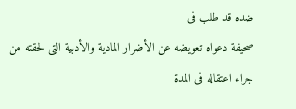ضده قد طلب فى
صحيفة دعواه تعويضه عن الأضرار المادية والأدبية التى لحقته من جراء اعتقاله فى المدة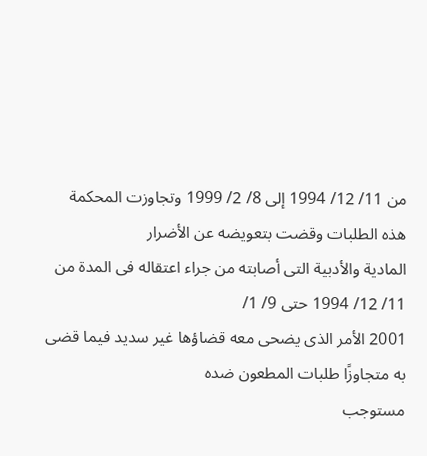من 11/ 12/ 1994 إلى 8/ 2/ 1999 وتجاوزت المحكمة هذه الطلبات وقضت بتعويضه عن الأضرار
المادية والأدبية التى أصابته من جراء اعتقاله فى المدة من 11/ 12/ 1994 حتى 9/ 1/
2001 الأمر الذى يضحى معه قضاؤها غير سديد فيما قضى به متجاوزًا طلبات المطعون ضده
مستوجب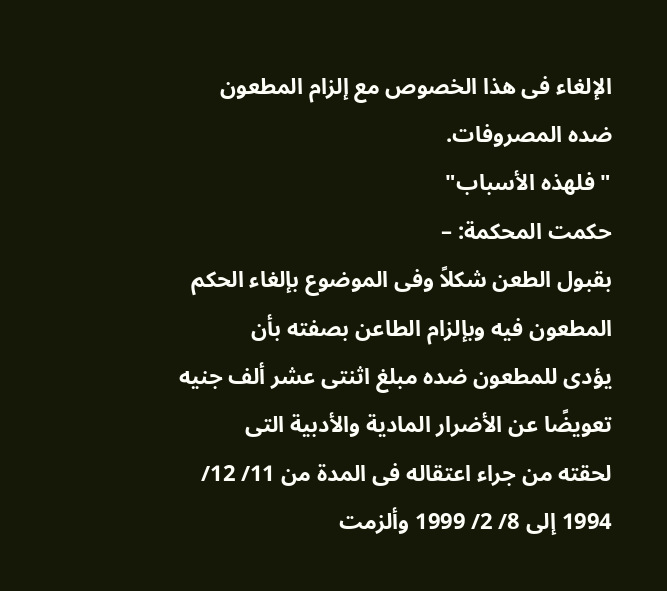الإلغاء فى هذا الخصوص مع إلزام المطعون ضده المصروفات.
" فلهذه الأسباب"
حكمت المحكمة: –
بقبول الطعن شكلاً وفى الموضوع بإلغاء الحكم المطعون فيه وبإلزام الطاعن بصفته بأن
يؤدى للمطعون ضده مبلغ اثنتى عشر ألف جنيه تعويضًا عن الأضرار المادية والأدبية التى
لحقته من جراء اعتقاله فى المدة من 11/ 12/ 1994 إلى 8/ 2/ 1999 وألزمت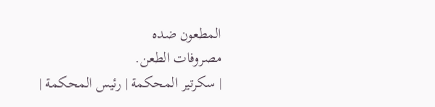المطعون ضده
مصروفات الطعن.
| سكرتير المحكمة | رئيس المحكمة |